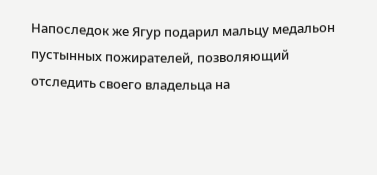Напоследок же Ягур подарил мальцу медальон пустынных пожирателей, позволяющий отследить своего владельца на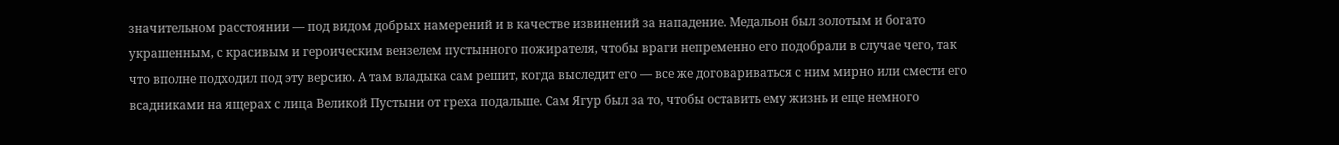значительном расстоянии — под видом добрых намерений и в качестве извинений за нападение. Медальон был золотым и богато украшенным, с красивым и героическим вензелем пустынного пожирателя, чтобы враги непременно его подобрали в случае чего, так что вполне подходил под эту версию. А там владыка сам решит, когда выследит его — все же договариваться с ним мирно или смести его всадниками на ящерах с лица Великой Пустыни от греха подальше. Сам Ягур был за то, чтобы оставить ему жизнь и еще немного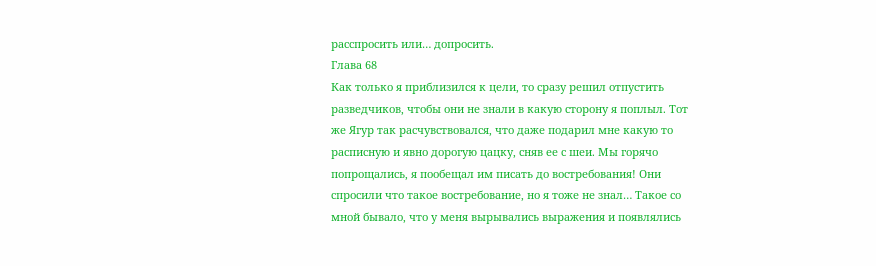расспросить или… допросить.
Глава 68
Как только я приблизился к цели, то сразу решил отпустить разведчиков, чтобы они не знали в какую сторону я поплыл. Тот же Ягур так расчувствовался, что даже подарил мне какую то расписную и явно дорогую цацку, сняв ее с шеи. Мы горячо попрощались, я пообещал им писать до востребования! Они спросили что такое востребование, но я тоже не знал… Такое со мной бывало, что у меня вырывались выражения и появлялись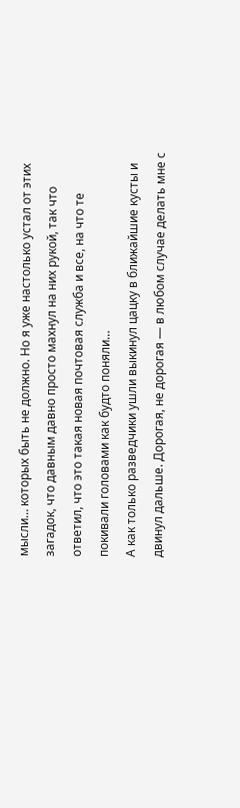мысли… которых быть не должно. Но я уже настолько устал от этих загадок, что давным давно просто махнул на них рукой, так что ответил, что это такая новая почтовая служба и все, на что те покивали головами как будто поняли…
А как только разведчики ушли выкинул цацку в ближайшие кусты и двинул дальше. Дорогая, не дорогая — в любом случае делать мне с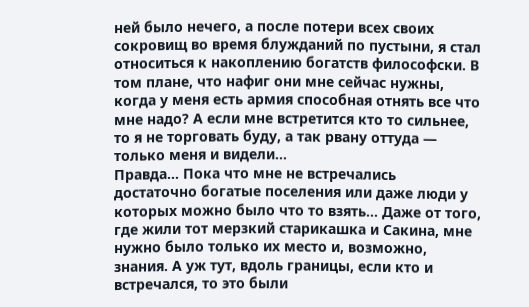ней было нечего, а после потери всех своих сокровищ во время блужданий по пустыни, я стал относиться к накоплению богатств философски. В том плане, что нафиг они мне сейчас нужны, когда у меня есть армия способная отнять все что мне надо? А если мне встретится кто то сильнее, то я не торговать буду, а так рвану оттуда — только меня и видели…
Правда… Пока что мне не встречались достаточно богатые поселения или даже люди у которых можно было что то взять… Даже от того, где жили тот мерзкий старикашка и Сакина, мне нужно было только их место и, возможно, знания. А уж тут, вдоль границы, если кто и встречался, то это были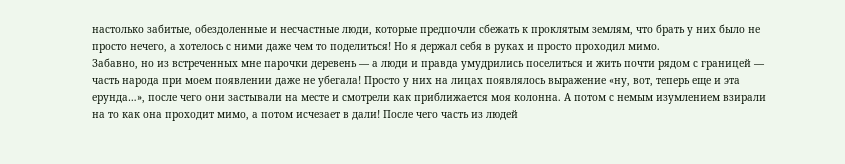настолько забитые, обездоленные и несчастные люди, которые предпочли сбежать к проклятым землям, что брать у них было не просто нечего, а хотелось с ними даже чем то поделиться! Но я держал себя в руках и просто проходил мимо.
Забавно, но из встреченных мне парочки деревень — а люди и правда умудрились поселиться и жить почти рядом с границей — часть народа при моем появлении даже не убегала! Просто у них на лицах появлялось выражение «ну, вот, теперь еще и эта ерунда…», после чего они застывали на месте и смотрели как приближается моя колонна. А потом с немым изумлением взирали на то как она проходит мимо, а потом исчезает в дали! После чего часть из людей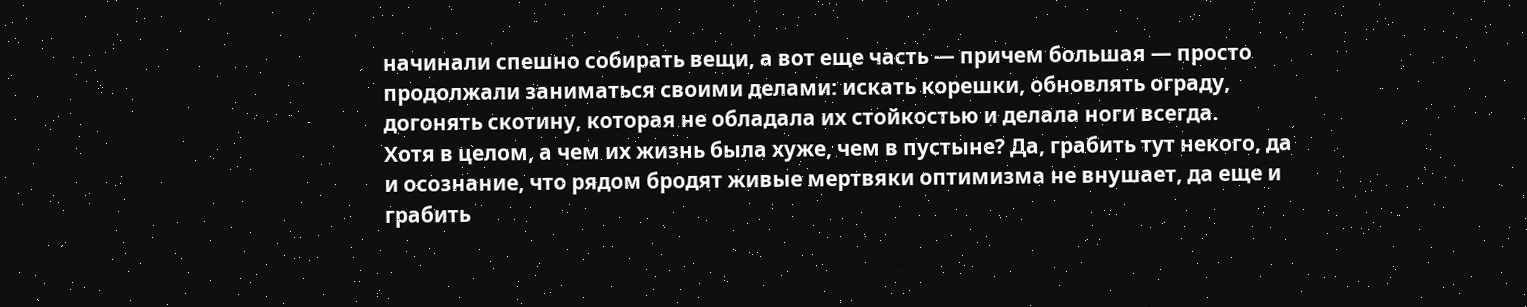начинали спешно собирать вещи, а вот еще часть — причем большая — просто продолжали заниматься своими делами: искать корешки, обновлять ограду, догонять скотину, которая не обладала их стойкостью и делала ноги всегда.
Хотя в целом, а чем их жизнь была хуже, чем в пустыне? Да, грабить тут некого, да и осознание, что рядом бродят живые мертвяки оптимизма не внушает, да еще и грабить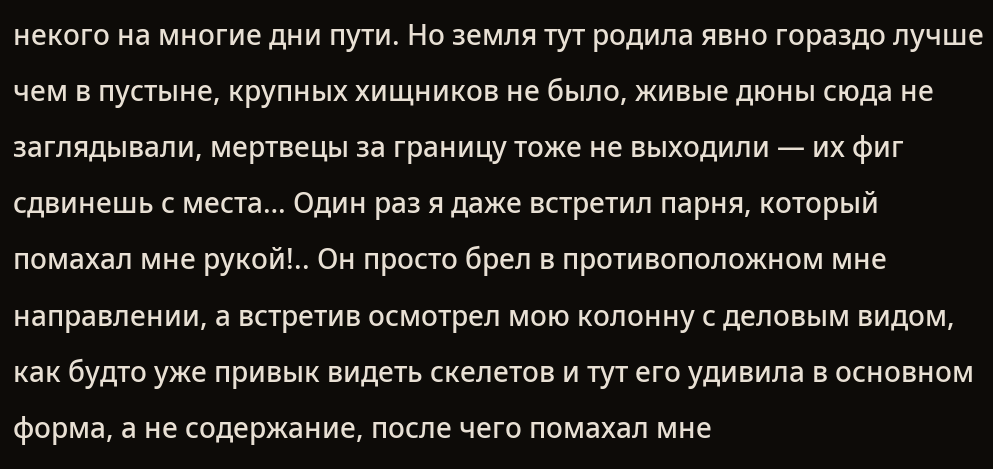некого на многие дни пути. Но земля тут родила явно гораздо лучше чем в пустыне, крупных хищников не было, живые дюны сюда не заглядывали, мертвецы за границу тоже не выходили — их фиг сдвинешь с места… Один раз я даже встретил парня, который помахал мне рукой!.. Он просто брел в противоположном мне направлении, а встретив осмотрел мою колонну с деловым видом, как будто уже привык видеть скелетов и тут его удивила в основном форма, а не содержание, после чего помахал мне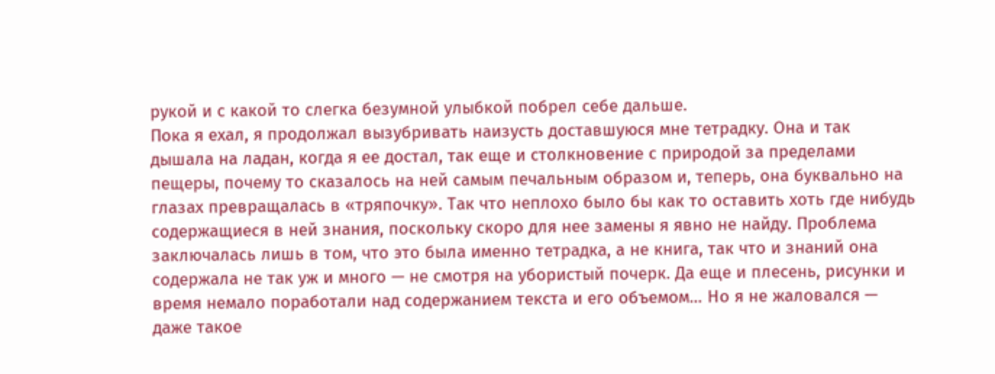рукой и с какой то слегка безумной улыбкой побрел себе дальше.
Пока я ехал, я продолжал вызубривать наизусть доставшуюся мне тетрадку. Она и так дышала на ладан, когда я ее достал, так еще и столкновение с природой за пределами пещеры, почему то сказалось на ней самым печальным образом и, теперь, она буквально на глазах превращалась в «тряпочку». Так что неплохо было бы как то оставить хоть где нибудь содержащиеся в ней знания, поскольку скоро для нее замены я явно не найду. Проблема заключалась лишь в том, что это была именно тетрадка, а не книга, так что и знаний она содержала не так уж и много — не смотря на убористый почерк. Да еще и плесень, рисунки и время немало поработали над содержанием текста и его объемом… Но я не жаловался — даже такое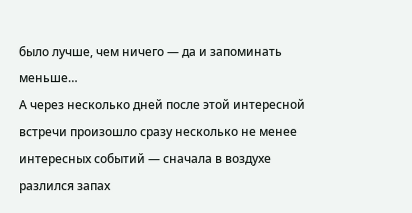было лучше, чем ничего — да и запоминать меньше…
А через несколько дней после этой интересной встречи произошло сразу несколько не менее интересных событий — сначала в воздухе разлился запах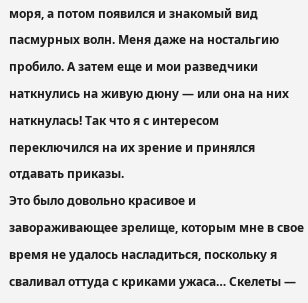моря, а потом появился и знакомый вид пасмурных волн. Меня даже на ностальгию пробило. А затем еще и мои разведчики наткнулись на живую дюну — или она на них наткнулась! Так что я с интересом переключился на их зрение и принялся отдавать приказы.
Это было довольно красивое и завораживающее зрелище, которым мне в свое время не удалось насладиться, поскольку я сваливал оттуда с криками ужаса… Скелеты —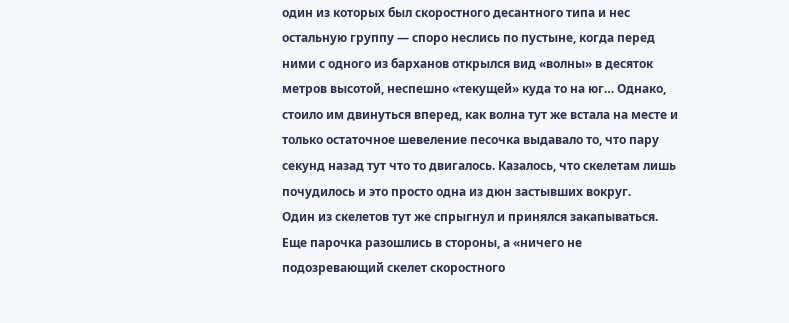один из которых был скоростного десантного типа и нес остальную группу — споро неслись по пустыне, когда перед ними с одного из барханов открылся вид «волны» в десяток метров высотой, неспешно «текущей» куда то на юг… Однако, стоило им двинуться вперед, как волна тут же встала на месте и только остаточное шевеление песочка выдавало то, что пару секунд назад тут что то двигалось. Казалось, что скелетам лишь почудилось и это просто одна из дюн застывших вокруг.
Один из скелетов тут же спрыгнул и принялся закапываться. Еще парочка разошлись в стороны, а «ничего не подозревающий скелет скоростного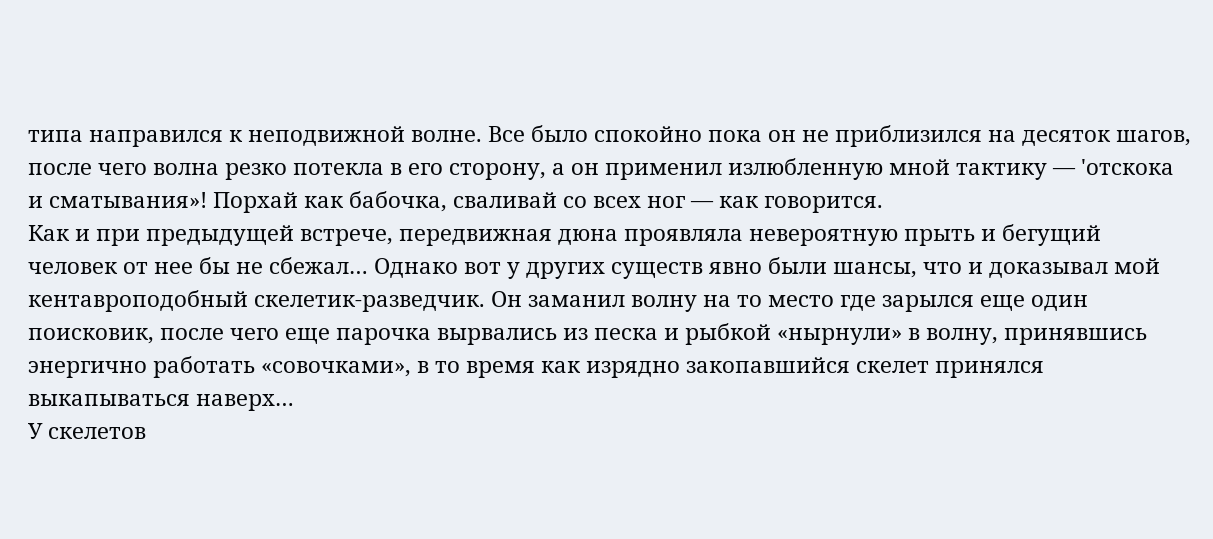типа направился к неподвижной волне. Все было спокойно пока он не приблизился на десяток шагов, после чего волна резко потекла в его сторону, а он применил излюбленную мной тактику — 'отскока и сматывания»! Порхай как бабочка, сваливай со всех ног — как говорится.
Как и при предыдущей встрече, передвижная дюна проявляла невероятную прыть и бегущий человек от нее бы не сбежал… Однако вот у других существ явно были шансы, что и доказывал мой кентавроподобный скелетик-разведчик. Он заманил волну на то место где зарылся еще один поисковик, после чего еще парочка вырвались из песка и рыбкой «нырнули» в волну, принявшись энергично работать «совочками», в то время как изрядно закопавшийся скелет принялся выкапываться наверх…
У скелетов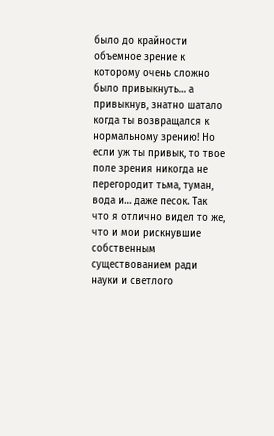было до крайности объемное зрение к которому очень сложно было привыкнуть… а привыкнув, знатно шатало когда ты возвращался к нормальному зрению! Но если уж ты привык, то твое поле зрения никогда не перегородит тьма, туман, вода и… даже песок. Так что я отлично видел то же, что и мои рискнувшие собственным существованием ради науки и светлого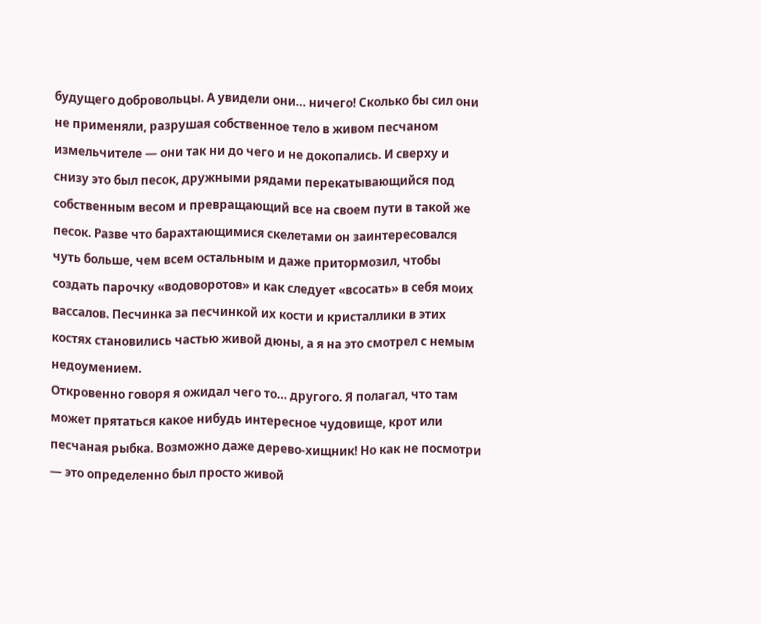будущего добровольцы. А увидели они… ничего! Сколько бы сил они не применяли, разрушая собственное тело в живом песчаном измельчителе — они так ни до чего и не докопались. И сверху и снизу это был песок, дружными рядами перекатывающийся под собственным весом и превращающий все на своем пути в такой же песок. Разве что барахтающимися скелетами он заинтересовался чуть больше, чем всем остальным и даже притормозил, чтобы создать парочку «водоворотов» и как следует «всосать» в себя моих вассалов. Песчинка за песчинкой их кости и кристаллики в этих костях становились частью живой дюны, а я на это смотрел с немым недоумением.
Откровенно говоря я ожидал чего то… другого. Я полагал, что там может прятаться какое нибудь интересное чудовище, крот или песчаная рыбка. Возможно даже дерево-хищник! Но как не посмотри — это определенно был просто живой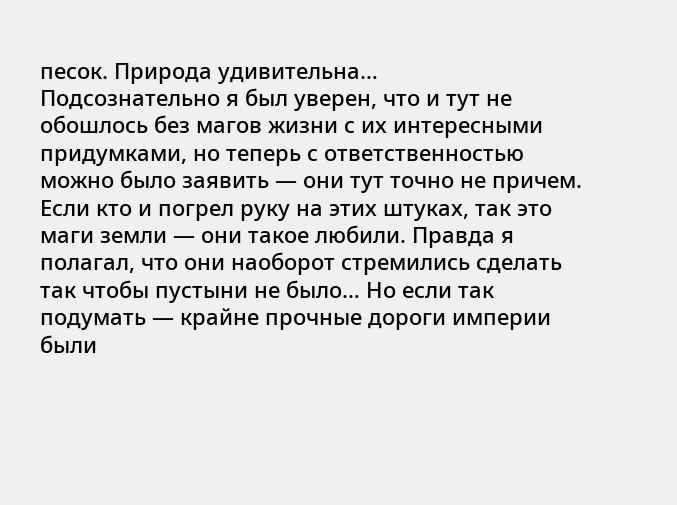песок. Природа удивительна…
Подсознательно я был уверен, что и тут не обошлось без магов жизни с их интересными придумками, но теперь с ответственностью можно было заявить — они тут точно не причем. Если кто и погрел руку на этих штуках, так это маги земли — они такое любили. Правда я полагал, что они наоборот стремились сделать так чтобы пустыни не было… Но если так подумать — крайне прочные дороги империи были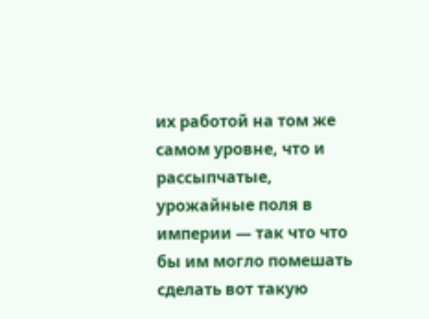их работой на том же самом уровне, что и рассыпчатые, урожайные поля в империи — так что что бы им могло помешать сделать вот такую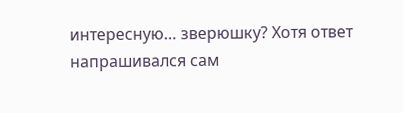интересную… зверюшку? Хотя ответ напрашивался сам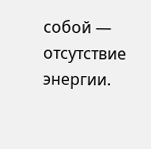собой — отсутствие энергии.